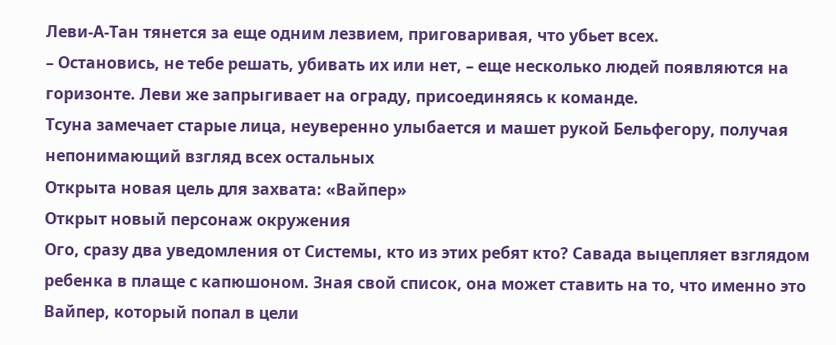Леви-А-Тан тянется за еще одним лезвием, приговаривая, что убьет всех.
– Остановись, не тебе решать, убивать их или нет, – еще несколько людей появляются на горизонте. Леви же запрыгивает на ограду, присоединяясь к команде.
Тсуна замечает старые лица, неуверенно улыбается и машет рукой Бельфегору, получая непонимающий взгляд всех остальных
Открыта новая цель для захвата: «Вайпер»
Открыт новый персонаж окружения
Ого, сразу два уведомления от Системы, кто из этих ребят кто? Савада выцепляет взглядом ребенка в плаще с капюшоном. Зная свой список, она может ставить на то, что именно это Вайпер, который попал в цели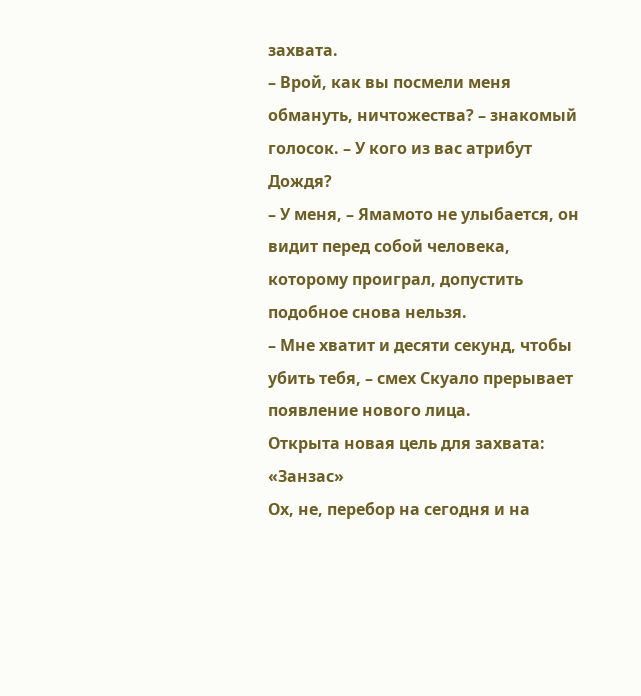захвата.
– Врой, как вы посмели меня обмануть, ничтожества? – знакомый голосок. – У кого из вас атрибут Дождя?
– У меня, – Ямамото не улыбается, он видит перед собой человека, которому проиграл, допустить подобное снова нельзя.
– Мне хватит и десяти секунд, чтобы убить тебя, – смех Скуало прерывает появление нового лица.
Открыта новая цель для захвата: «Занзас»
Ох, не, перебор на сегодня и на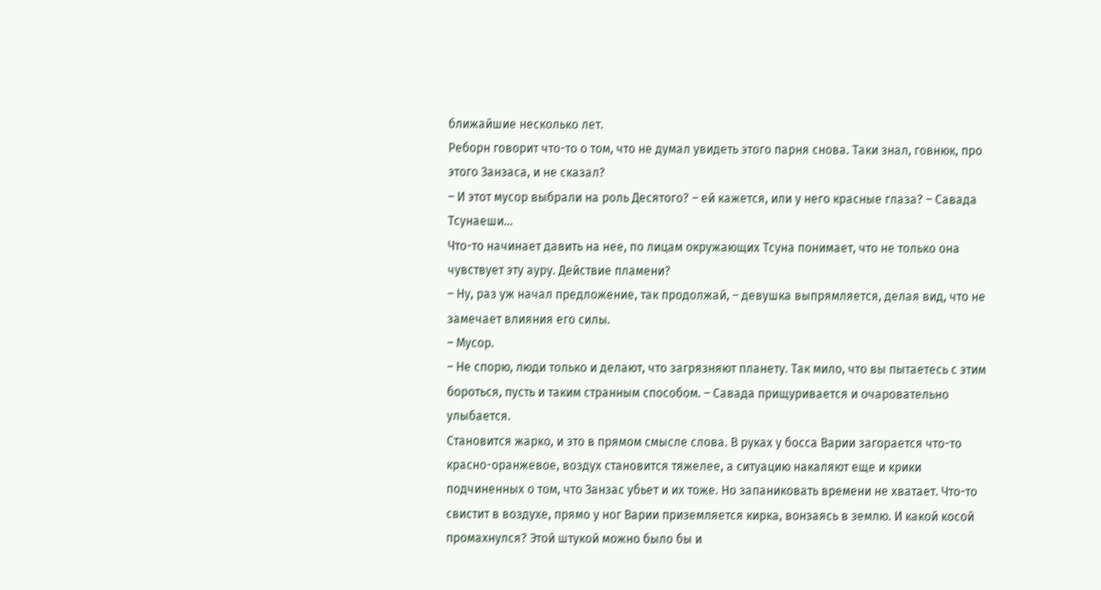ближайшие несколько лет.
Реборн говорит что-то о том, что не думал увидеть этого парня снова. Таки знал, говнюк, про этого Занзаса, и не сказал?
– И этот мусор выбрали на роль Десятого? – ей кажется, или у него красные глаза? – Савада Тсунаеши…
Что-то начинает давить на нее, по лицам окружающих Тсуна понимает, что не только она чувствует эту ауру. Действие пламени?
– Ну, раз уж начал предложение, так продолжай, – девушка выпрямляется, делая вид, что не замечает влияния его силы.
– Мусор.
– Не спорю, люди только и делают, что загрязняют планету. Так мило, что вы пытаетесь с этим бороться, пусть и таким странным способом. – Савада прищуривается и очаровательно улыбается.
Становится жарко, и это в прямом смысле слова. В руках у босса Варии загорается что-то красно-оранжевое, воздух становится тяжелее, а ситуацию накаляют еще и крики подчиненных о том, что Занзас убьет и их тоже. Но запаниковать времени не хватает. Что-то свистит в воздухе, прямо у ног Варии приземляется кирка, вонзаясь в землю. И какой косой промахнулся? Этой штукой можно было бы и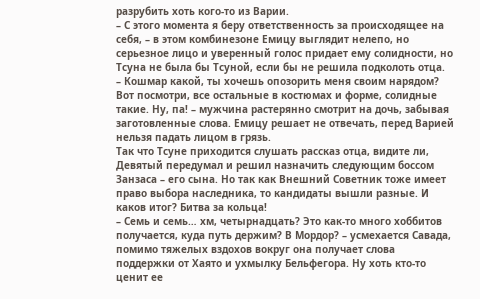разрубить хоть кого-то из Варии.
– С этого момента я беру ответственность за происходящее на себя, – в этом комбинезоне Емицу выглядит нелепо, но серьезное лицо и уверенный голос придает ему солидности, но Тсуна не была бы Тсуной, если бы не решила подколоть отца.
– Кошмар какой, ты хочешь опозорить меня своим нарядом? Вот посмотри, все остальные в костюмах и форме, солидные такие. Ну, па! – мужчина растерянно смотрит на дочь, забывая заготовленные слова. Емицу решает не отвечать, перед Варией нельзя падать лицом в грязь.
Так что Тсуне приходится слушать рассказ отца, видите ли, Девятый передумал и решил назначить следующим боссом Занзаса – его сына. Но так как Внешний Советник тоже имеет право выбора наследника, то кандидаты вышли разные. И каков итог? Битва за кольца!
– Семь и семь… хм, четырнадцать? Это как-то много хоббитов получается, куда путь держим? В Мордор? – усмехается Савада, помимо тяжелых вздохов вокруг она получает слова поддержки от Хаято и ухмылку Бельфегора. Ну хоть кто-то ценит ее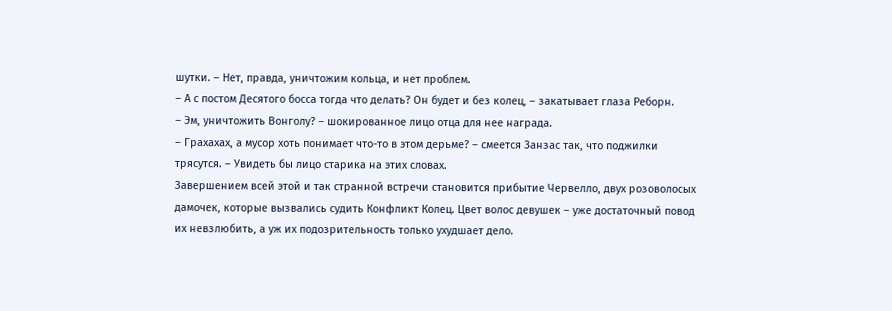шутки. – Нет, правда, уничтожим кольца, и нет проблем.
– А с постом Десятого босса тогда что делать? Он будет и без колец, – закатывает глаза Реборн.
– Эм, уничтожить Вонголу? – шокированное лицо отца для нее награда.
– Грахахах, а мусор хоть понимает что-то в этом дерьме? – смеется Занзас так, что поджилки трясутся. – Увидеть бы лицо старика на этих словах.
Завершением всей этой и так странной встречи становится прибытие Червелло, двух розоволосых дамочек, которые вызвались судить Конфликт Колец. Цвет волос девушек – уже достаточный повод их невзлюбить, а уж их подозрительность только ухудшает дело.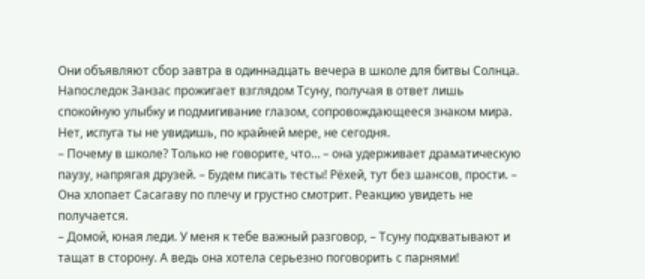Они объявляют сбор завтра в одиннадцать вечера в школе для битвы Солнца. Напоследок Занзас прожигает взглядом Тсуну, получая в ответ лишь спокойную улыбку и подмигивание глазом, сопровождающееся знаком мира. Нет, испуга ты не увидишь, по крайней мере, не сегодня.
– Почему в школе? Только не говорите, что… – она удерживает драматическую паузу, напрягая друзей. – Будем писать тесты! Рёхей, тут без шансов, прости. – Она хлопает Сасагаву по плечу и грустно смотрит. Реакцию увидеть не получается.
– Домой, юная леди. У меня к тебе важный разговор, – Тсуну подхватывают и тащат в сторону. А ведь она хотела серьезно поговорить с парнями!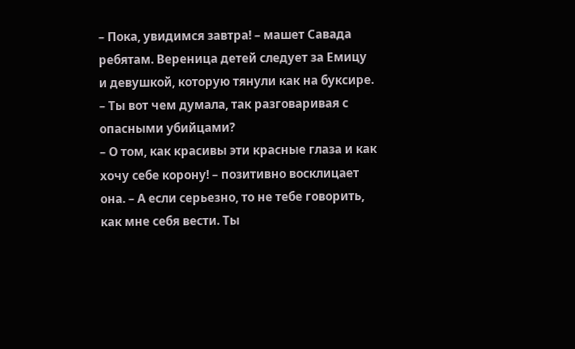– Пока, увидимся завтра! – машет Савада ребятам. Вереница детей следует за Емицу и девушкой, которую тянули как на буксире.
– Ты вот чем думала, так разговаривая с опасными убийцами?
– О том, как красивы эти красные глаза и как хочу себе корону! – позитивно восклицает она. – А если серьезно, то не тебе говорить, как мне себя вести. Ты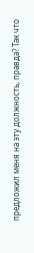предложил меня на эту должность, правда? Так что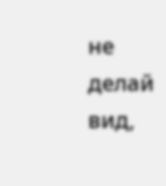не делай вид,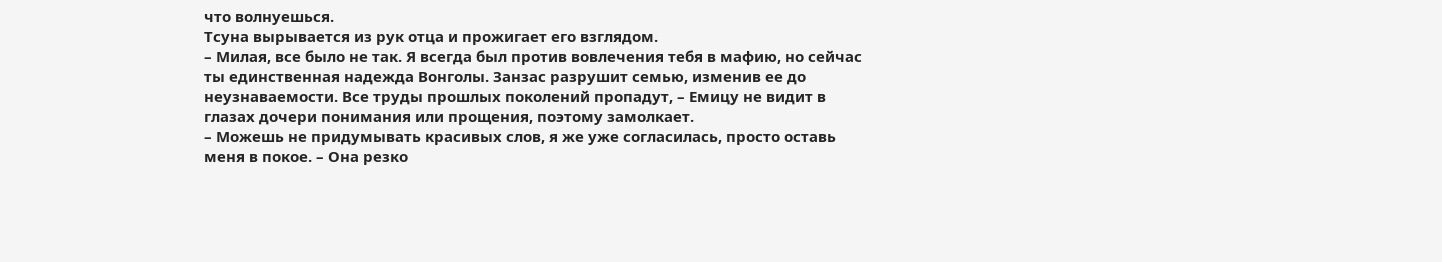что волнуешься.
Тсуна вырывается из рук отца и прожигает его взглядом.
– Милая, все было не так. Я всегда был против вовлечения тебя в мафию, но сейчас ты единственная надежда Вонголы. Занзас разрушит семью, изменив ее до неузнаваемости. Все труды прошлых поколений пропадут, – Емицу не видит в глазах дочери понимания или прощения, поэтому замолкает.
– Можешь не придумывать красивых слов, я же уже согласилась, просто оставь меня в покое. – Она резко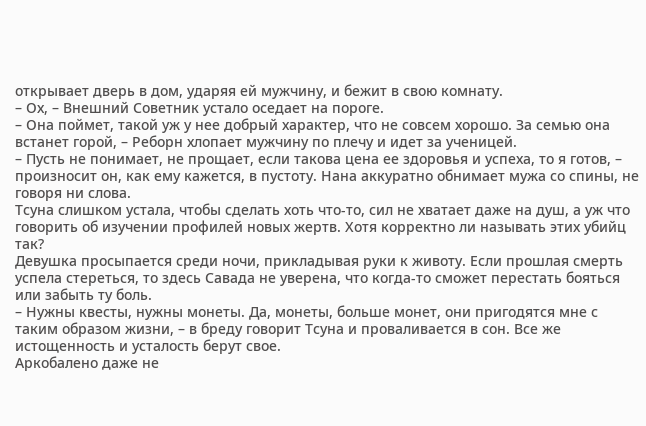открывает дверь в дом, ударяя ей мужчину, и бежит в свою комнату.
– Ох, – Внешний Советник устало оседает на пороге.
– Она поймет, такой уж у нее добрый характер, что не совсем хорошо. За семью она встанет горой, – Реборн хлопает мужчину по плечу и идет за ученицей.
– Пусть не понимает, не прощает, если такова цена ее здоровья и успеха, то я готов, – произносит он, как ему кажется, в пустоту. Нана аккуратно обнимает мужа со спины, не говоря ни слова.
Тсуна слишком устала, чтобы сделать хоть что-то, сил не хватает даже на душ, а уж что говорить об изучении профилей новых жертв. Хотя корректно ли называть этих убийц так?
Девушка просыпается среди ночи, прикладывая руки к животу. Если прошлая смерть успела стереться, то здесь Савада не уверена, что когда-то сможет перестать бояться или забыть ту боль.
– Нужны квесты, нужны монеты. Да, монеты, больше монет, они пригодятся мне с таким образом жизни, – в бреду говорит Тсуна и проваливается в сон. Все же истощенность и усталость берут свое.
Аркобалено даже не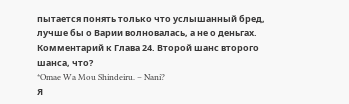пытается понять только что услышанный бред, лучше бы о Варии волновалась, а не о деньгах.
Комментарий к Глава 24. Второй шанс второго шанса, что?
*Omae Wa Mou Shindeiru. – Nani?
Я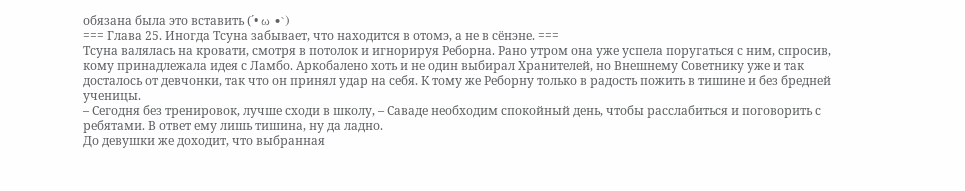обязана была это вставить (´• ω •`)
=== Глава 25. Иногда Тсуна забывает, что находится в отомэ, а не в сёнэне. ===
Тсуна валялась на кровати, смотря в потолок и игнорируя Реборна. Рано утром она уже успела поругаться с ним, спросив, кому принадлежала идея с Ламбо. Аркобалено хоть и не один выбирал Хранителей, но Внешнему Советнику уже и так досталось от девчонки, так что он принял удар на себя. К тому же Реборну только в радость пожить в тишине и без бредней ученицы.
– Сегодня без тренировок, лучше сходи в школу, – Саваде необходим спокойный день, чтобы расслабиться и поговорить с ребятами. В ответ ему лишь тишина, ну да ладно.
До девушки же доходит, что выбранная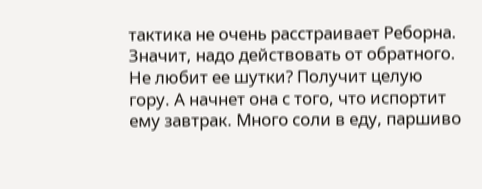тактика не очень расстраивает Реборна. Значит, надо действовать от обратного. Не любит ее шутки? Получит целую гору. А начнет она с того, что испортит ему завтрак. Много соли в еду, паршиво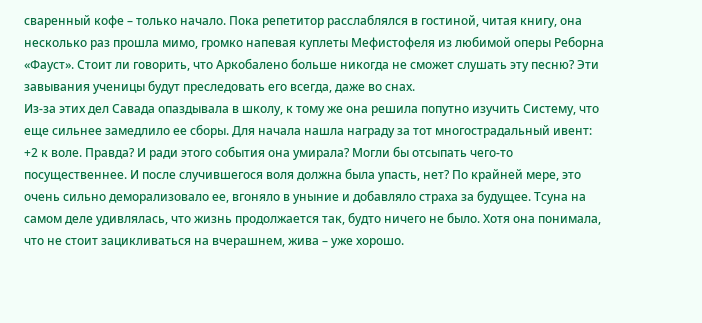сваренный кофе – только начало. Пока репетитор расслаблялся в гостиной, читая книгу, она несколько раз прошла мимо, громко напевая куплеты Мефистофеля из любимой оперы Реборна «Фауст». Стоит ли говорить, что Аркобалено больше никогда не сможет слушать эту песню? Эти завывания ученицы будут преследовать его всегда, даже во снах.
Из-за этих дел Савада опаздывала в школу, к тому же она решила попутно изучить Систему, что еще сильнее замедлило ее сборы. Для начала нашла награду за тот многострадальный ивент: +2 к воле. Правда? И ради этого события она умирала? Могли бы отсыпать чего-то посущественнее. И после случившегося воля должна была упасть, нет? По крайней мере, это очень сильно деморализовало ее, вгоняло в уныние и добавляло страха за будущее. Тсуна на самом деле удивлялась, что жизнь продолжается так, будто ничего не было. Хотя она понимала, что не стоит зацикливаться на вчерашнем, жива – уже хорошо.